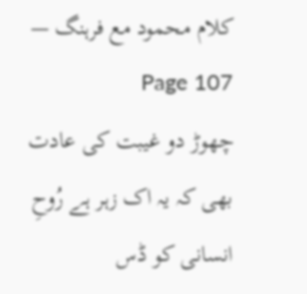کلام محمود مع فرہنگ — Page 107
چھوڑ دو غیبت کی عادت بھی کہ یہ اک زہر ہے رُوحِ انسانی کو ڈس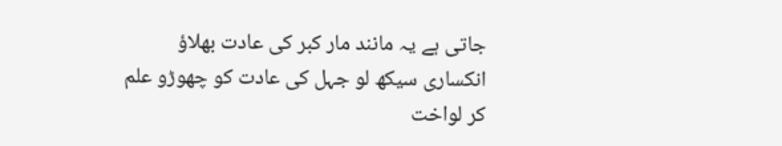جاتی ہے یہ مانند مار کبر کی عادت بھلاؤ انکساری سیکھ لو جہل کی عادت کو چھوڑو علم کر لواخت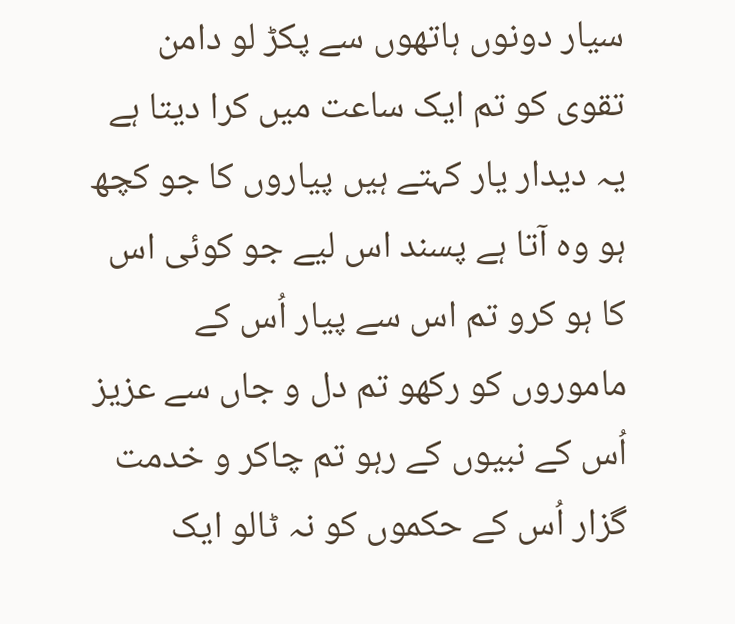سیار دونوں ہاتھوں سے پکڑ لو دامن تقوی کو تم ایک ساعت میں کرا دیتا ہے یہ دیدار یار کہتے ہیں پیاروں کا جو کچھ ہو وہ آتا ہے پسند اس لیے جو کوئی اس کا ہو کرو تم اس سے پیار اُس کے ماموروں کو رکھو تم دل و جاں سے عزیز اُس کے نبیوں کے رہو تم چاکر و خدمت گزار اُس کے حکموں کو نہ ٹالو ایک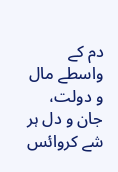دم کے واسطے مال و دولت، جان و دل ہر شے کروائس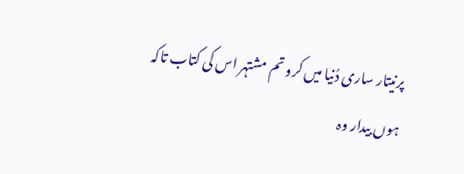پرنیتار ساری دُنیا میں کرو تم مشتہر اس کی کتاب تاکہ ہوں بیدار وہ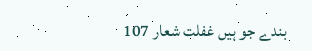بندے جو ہیں غفلت شعار 107